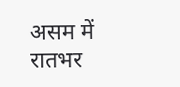असम में रातभर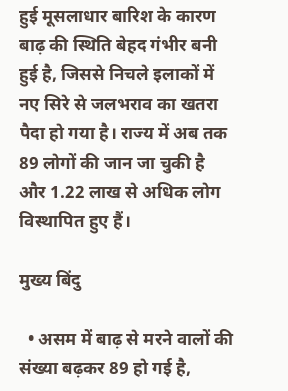हुई मूसलाधार बारिश के कारण बाढ़ की स्थिति बेहद गंभीर बनी हुई है, जिससे निचले इलाकों में नए सिरे से जलभराव का खतरा पैदा हो गया है। राज्य में अब तक 89 लोगों की जान जा चुकी है और 1.22 लाख से अधिक लोग विस्थापित हुए हैं।

मुख्य बिंदु

  • असम में बाढ़ से मरने वालों की संख्या बढ़कर 89 हो गई है,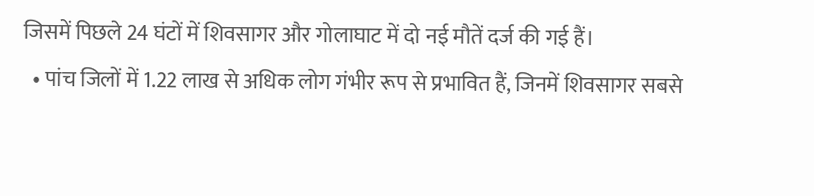जिसमें पिछले 24 घंटों में शिवसागर और गोलाघाट में दो नई मौतें दर्ज की गई हैं।
  • पांच जिलों में 1.22 लाख से अधिक लोग गंभीर रूप से प्रभावित हैं, जिनमें शिवसागर सबसे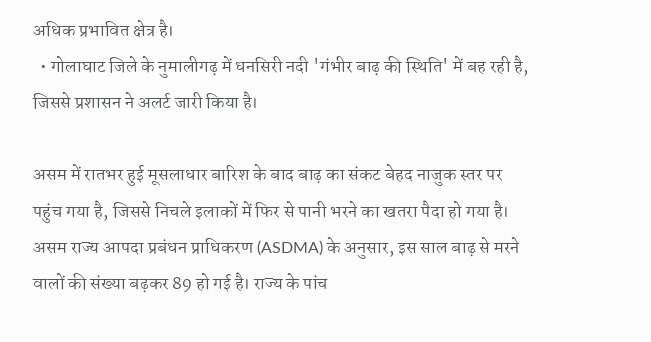अधिक प्रभावित क्षेत्र है।
  • गोलाघाट जिले के नुमालीगढ़ में धनसिरी नदी 'गंभीर बाढ़ की स्थिति' में बह रही है, जिससे प्रशासन ने अलर्ट जारी किया है।

असम में रातभर हुई मूसलाधार बारिश के बाद बाढ़ का संकट बेहद नाजुक स्तर पर पहुंच गया है, जिससे निचले इलाकों में फिर से पानी भरने का खतरा पैदा हो गया है। असम राज्य आपदा प्रबंधन प्राधिकरण (ASDMA) के अनुसार, इस साल बाढ़ से मरने वालों की संख्या बढ़कर 89 हो गई है। राज्य के पांच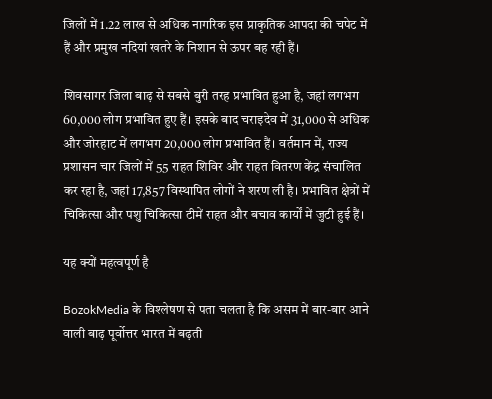जिलों में 1.22 लाख से अधिक नागरिक इस प्राकृतिक आपदा की चपेट में हैं और प्रमुख नदियां खतरे के निशान से ऊपर बह रही हैं।

शिवसागर जिला बाढ़ से सबसे बुरी तरह प्रभावित हुआ है, जहां लगभग 60,000 लोग प्रभावित हुए हैं। इसके बाद चराइदेव में 31,000 से अधिक और जोरहाट में लगभग 20,000 लोग प्रभावित हैं। वर्तमान में, राज्य प्रशासन चार जिलों में 55 राहत शिविर और राहत वितरण केंद्र संचालित कर रहा है, जहां 17,857 विस्थापित लोगों ने शरण ली है। प्रभावित क्षेत्रों में चिकित्सा और पशु चिकित्सा टीमें राहत और बचाव कार्यों में जुटी हुई हैं।

यह क्यों महत्वपूर्ण है

BozokMedia के विश्लेषण से पता चलता है कि असम में बार-बार आने वाली बाढ़ पूर्वोत्तर भारत में बढ़ती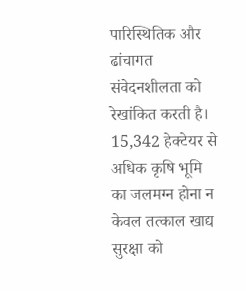पारिस्थितिक और ढांचागत संवेदनशीलता को रेखांकित करती है। 15,342 हेक्टेयर से अधिक कृषि भूमि का जलमग्न होना न केवल तत्काल खाद्य सुरक्षा को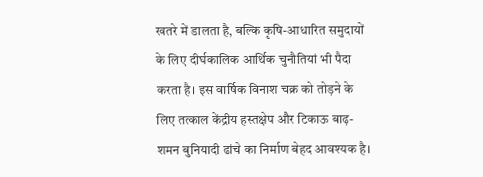खतरे में डालता है, बल्कि कृषि-आधारित समुदायों के लिए दीर्घकालिक आर्थिक चुनौतियां भी पैदा करता है। इस वार्षिक विनाश चक्र को तोड़ने के लिए तत्काल केंद्रीय हस्तक्षेप और टिकाऊ बाढ़-शमन बुनियादी ढांचे का निर्माण बेहद आवश्यक है।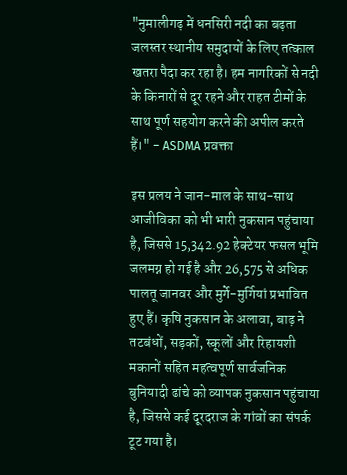"नुमालीगढ़ में धनसिरी नदी का बढ़ता जलस्तर स्थानीय समुदायों के लिए तत्काल खतरा पैदा कर रहा है। हम नागरिकों से नदी के किनारों से दूर रहने और राहत टीमों के साथ पूर्ण सहयोग करने की अपील करते हैं।" - ASDMA प्रवक्ता

इस प्रलय ने जान-माल के साथ-साथ आजीविका को भी भारी नुकसान पहुंचाया है, जिससे 15,342.92 हेक्टेयर फसल भूमि जलमग्न हो गई है और 26,575 से अधिक पालतू जानवर और मुर्गे-मुर्गियां प्रभावित हुए हैं। कृषि नुकसान के अलावा, बाढ़ ने तटबंधों, सड़कों, स्कूलों और रिहायशी मकानों सहित महत्वपूर्ण सार्वजनिक बुनियादी ढांचे को व्यापक नुकसान पहुंचाया है, जिससे कई दूरदराज के गांवों का संपर्क टूट गया है।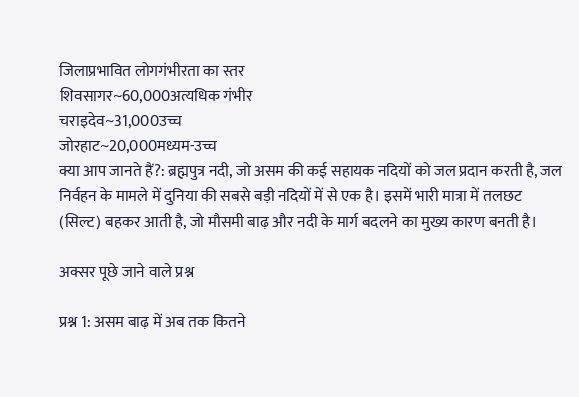जिलाप्रभावित लोगगंभीरता का स्तर
शिवसागर~60,000अत्यधिक गंभीर
चराइदेव~31,000उच्च
जोरहाट~20,000मध्यम-उच्च
क्या आप जानते हैं?: ब्रह्मपुत्र नदी, जो असम की कई सहायक नदियों को जल प्रदान करती है, जल निर्वहन के मामले में दुनिया की सबसे बड़ी नदियों में से एक है। इसमें भारी मात्रा में तलछट (सिल्ट) बहकर आती है, जो मौसमी बाढ़ और नदी के मार्ग बदलने का मुख्य कारण बनती है।

अक्सर पूछे जाने वाले प्रश्न

प्रश्न 1: असम बाढ़ में अब तक कितने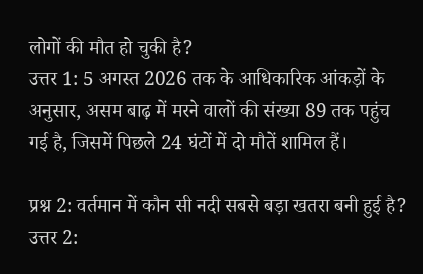लोगों की मौत हो चुकी है?
उत्तर 1: 5 अगस्त 2026 तक के आधिकारिक आंकड़ों के अनुसार, असम बाढ़ में मरने वालों की संख्या 89 तक पहुंच गई है, जिसमें पिछले 24 घंटों में दो मौतें शामिल हैं।

प्रश्न 2: वर्तमान में कौन सी नदी सबसे बड़ा खतरा बनी हुई है?
उत्तर 2: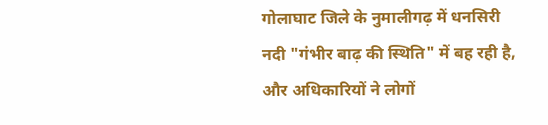गोलाघाट जिले के नुमालीगढ़ में धनसिरी नदी "गंभीर बाढ़ की स्थिति" में बह रही है, और अधिकारियों ने लोगों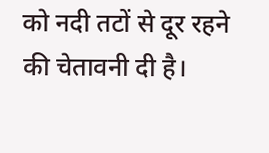को नदी तटों से दूर रहने की चेतावनी दी है।